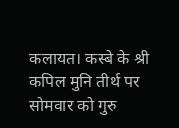कलायत। कस्बे के श्री कपिल मुनि तीर्थ पर सोमवार को गुरु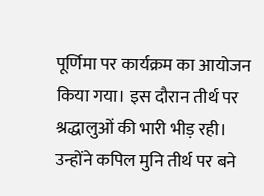पूर्णिमा पर कार्यक्रम का आयोजन किया गया। इस दौरान तीर्थ पर श्रद्धालुओं की भारी भीड़ रही। उन्होंने कपिल मुनि तीर्थ पर बने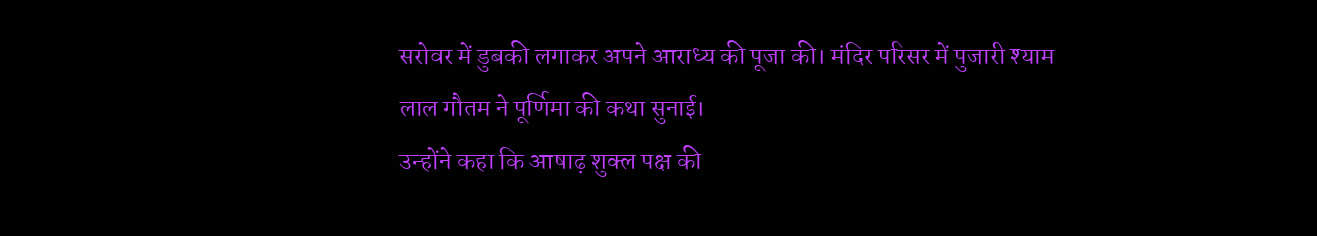सरोवर में डुबकी लगाकर अपने आराध्य की पूजा की। मंदिर परिसर में पुजारी श्याम लाल गौतम ने पूर्णिमा की कथा सुनाई।
उन्होंने कहा कि आषाढ़ शुक्ल पक्ष की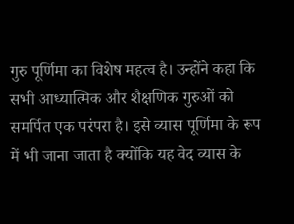गुरु पूर्णिमा का विशेष महत्व है। उन्होंने कहा कि सभी आध्यात्मिक और शैक्षणिक गुरुओं को समर्पित एक परंपरा है। इसे व्यास पूर्णिमा के रूप में भी जाना जाता है क्योंकि यह वेद व्यास के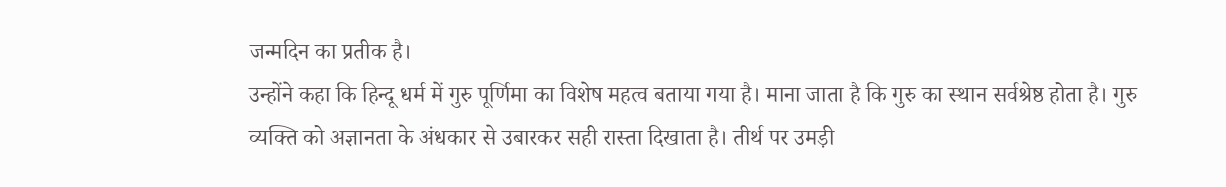जन्मदिन का प्रतीक है।
उन्होंने कहा कि हिन्दू धर्म में गुरु पूर्णिमा का विशेष महत्व बताया गया है। माना जाता है कि गुरु का स्थान सर्वश्रेष्ठ होता है। गुरु व्यक्ति को अज्ञानता के अंधकार से उबारकर सही रास्ता दिखाता है। तीर्थ पर उमड़ी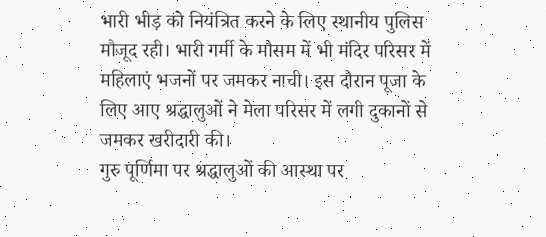भारी भीड़ को नियंत्रित करने के लिए स्थानीय पुलिस मौजूद रही। भारी गर्मी के मौसम में भी मंदिर परिसर में महिलाएं भजनों पर जमकर नाची। इस दौरान पूजा के लिए आए श्रद्धालुओं ने मेला परिसर में लगी दुकानों से जमकर खरीदारी की।
गुरु पूर्णिमा पर श्रद्धालुओं की आस्था पर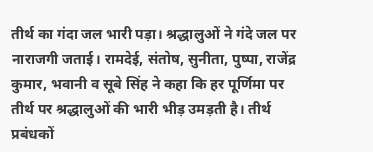तीर्थ का गंदा जल भारी पड़ा। श्रद्धालुओं ने गंदे जल पर नाराजगी जताई। रामदेई, संतोष, सुनीता, पुष्पा, राजेंद्र कुमार, भवानी व सूबे सिंह ने कहा कि हर पूर्णिमा पर तीर्थ पर श्रद्धालुओं की भारी भीड़ उमड़ती है। तीर्थ प्रबंधकों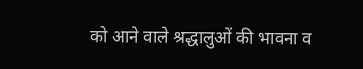को आने वाले श्रद्धालुओं की भावना व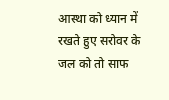आस्था को ध्यान में रखते हुए सरोवर के जल को तो साफ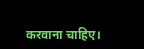करवाना चाहिए।